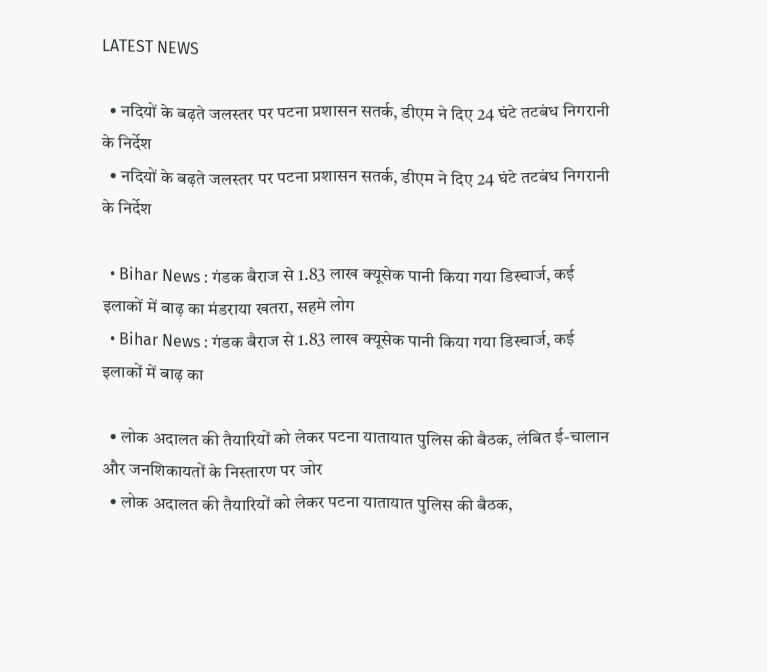LATEST NEWS

  • नदियों के बढ़ते जलस्तर पर पटना प्रशासन सतर्क, डीएम ने दिए 24 घंटे तटबंध निगरानी के निर्देश
  • नदियों के बढ़ते जलस्तर पर पटना प्रशासन सतर्क, डीएम ने दिए 24 घंटे तटबंध निगरानी के निर्देश

  • Bihar News : गंडक बैराज से 1.83 लाख क्यूसेक पानी किया गया डिस्चार्ज, कई इलाकों में बाढ़ का मंडराया खतरा, सहमे लोग
  • Bihar News : गंडक बैराज से 1.83 लाख क्यूसेक पानी किया गया डिस्चार्ज, कई इलाकों में बाढ़ का

  • लोक अदालत की तैयारियों को लेकर पटना यातायात पुलिस की बैठक, लंबित ई-चालान और जनशिकायतों के निस्तारण पर जोर
  • लोक अदालत की तैयारियों को लेकर पटना यातायात पुलिस की बैठक,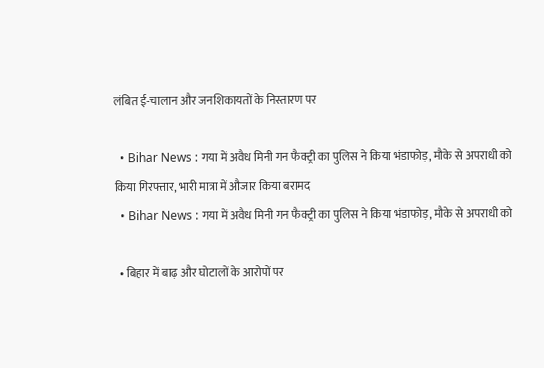लंबित ई-चालान और जनशिकायतों के निस्तारण पर

  • Bihar News : गया में अवैध मिनी गन फैक्ट्री का पुलिस ने किया भंडाफोड़, मौके से अपराधी को किया गिरफ्तार, भारी मात्रा में औजार किया बरामद
  • Bihar News : गया में अवैध मिनी गन फैक्ट्री का पुलिस ने किया भंडाफोड़, मौके से अपराधी को

  • बिहार में बाढ़ और घोटालों के आरोपों पर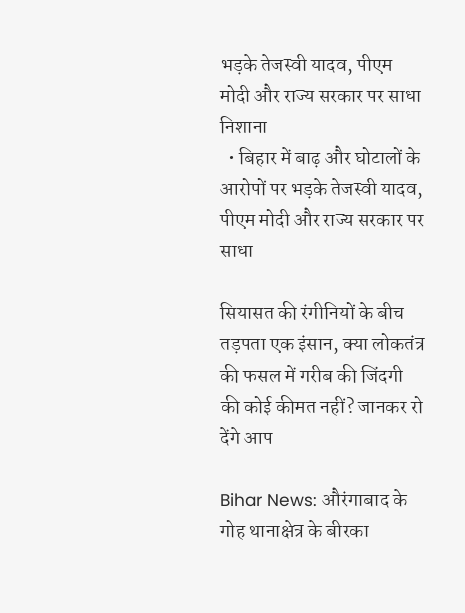भड़के तेजस्वी यादव, पीएम मोदी और राज्य सरकार पर साधा निशाना
  • बिहार में बाढ़ और घोटालों के आरोपों पर भड़के तेजस्वी यादव, पीएम मोदी और राज्य सरकार पर साधा

सियासत की रंगीनियों के बीच तड़पता एक इंसान, क्या लोकतंत्र की फसल में गरीब की जिंदगी की कोई कीमत नहीं? जानकर रो देंगे आप

Bihar News: औरंगाबाद के गोह थानाक्षेत्र के बीरका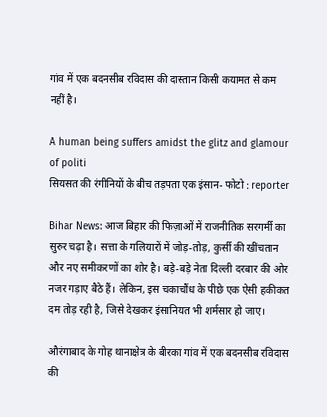गांव में एक बदनसीब रविदास की दास्तान किसी कयामत से कम नहीं है।

A human being suffers amidst the glitz and glamour of politi
सियसत की रंगीनियों के बीच तड़पता एक इंसान- फोटो : reporter

Bihar News: आज बिहार की फिज़ाओं में राजनीतिक सरगर्मी का सुरुर चढ़ा है। सत्ता के गलियारों में जोड़-तोड़, कुर्सी की खींचतान और नए समीकरणों का शोर है। बड़े-बड़े नेता दिल्ली दरबार की ओर नजर गड़ाए बैठे हैं। लेकिन, इस चकाचौंध के पीछे एक ऐसी हकीकत दम तोड़ रही है, जिसे देखकर इंसानियत भी शर्मसार हो जाए।

औरंगाबाद के गोह थानाक्षेत्र के बीरका गांव में एक बदनसीब रविदास की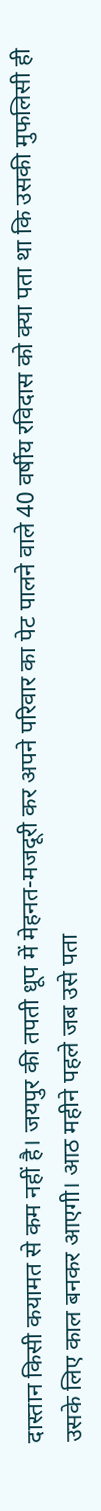दास्तान किसी कयामत से कम नहीं है। जयपुर की तपती धूप में मेहनत-मजदूरी कर अपने परिवार का पेट पालने वाले 40 वर्षीय रविदास को क्या पता था कि उसकी मुफलिसी ही उसके लिए काल बनकर आएगी। आठ महीने पहले जब उसे पता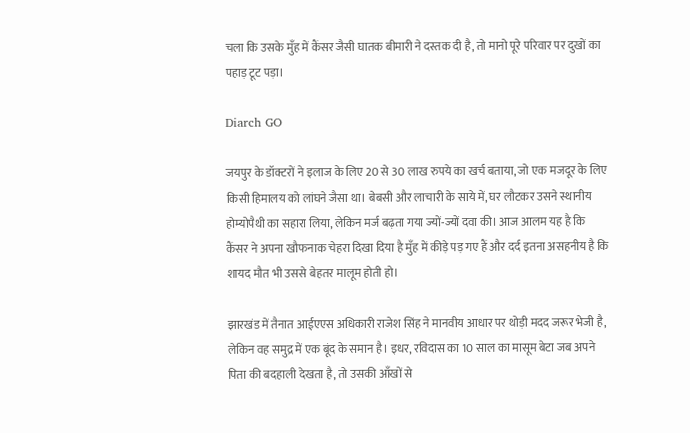चला कि उसके मुँह में कैंसर जैसी घातक बीमारी ने दस्तक दी है, तो मानो पूरे परिवार पर दुखों का पहाड़ टूट पड़ा।

Diarch GO

जयपुर के डॉक्टरों ने इलाज के लिए 20 से 30 लाख रुपये का खर्च बताया, जो एक मजदूर के लिए किसी हिमालय को लांघने जैसा था। बेबसी और लाचारी के साये में, घर लौटकर उसने स्थानीय होम्योपैथी का सहारा लिया, लेकिन मर्ज बढ़ता गया ज्यों-ज्यों दवा की। आज आलम यह है कि कैंसर ने अपना खौफनाक चेहरा दिखा दिया है मुँह में कीड़े पड़ गए हैं और दर्द इतना असहनीय है कि शायद मौत भी उससे बेहतर मालूम होती हो।

झारखंड में तैनात आईएएस अधिकारी राजेश सिंह ने मानवीय आधार पर थोड़ी मदद जरूर भेजी है, लेकिन वह समुद्र में एक बूंद के समान है। इधर, रविदास का 10 साल का मासूम बेटा जब अपने पिता की बदहाली देखता है, तो उसकी आँखों से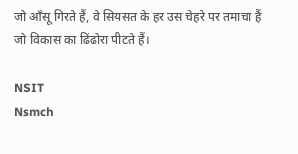जो आँसू गिरते हैं, वे सियसत के हर उस चेहरे पर तमाचा हैं जो विकास का ढिंढोरा पीटते हैं।

NSIT
Nsmch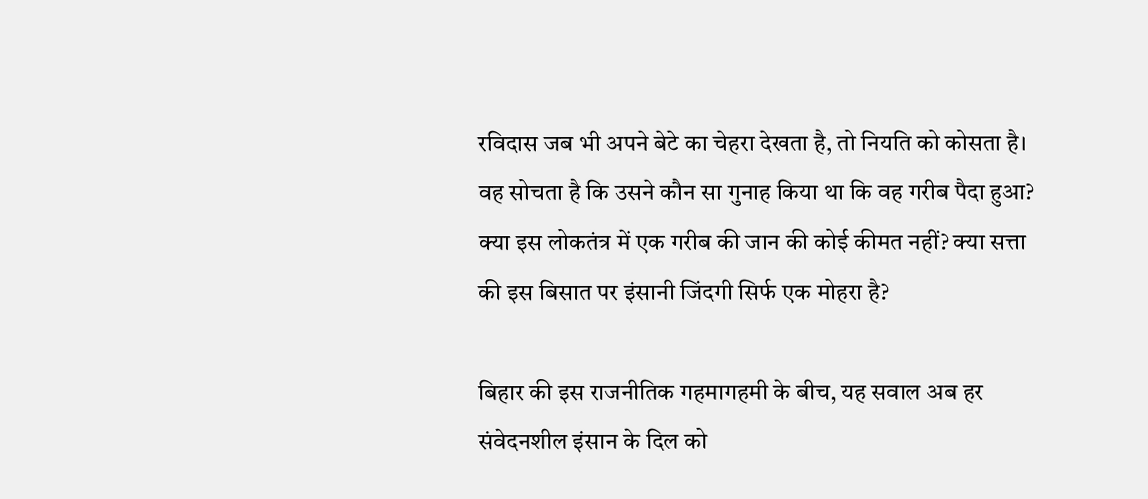रविदास जब भी अपने बेटे का चेहरा देखता है, तो नियति को कोसता है। वह सोचता है कि उसने कौन सा गुनाह किया था कि वह गरीब पैदा हुआ? क्या इस लोकतंत्र में एक गरीब की जान की कोई कीमत नहीं? क्या सत्ता की इस बिसात पर इंसानी जिंदगी सिर्फ एक मोहरा है?

बिहार की इस राजनीतिक गहमागहमी के बीच, यह सवाल अब हर संवेदनशील इंसान के दिल को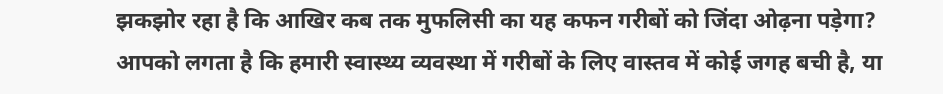झकझोर रहा है कि आखिर कब तक मुफलिसी का यह कफन गरीबों को जिंदा ओढ़ना पड़ेगा? आपको लगता है कि हमारी स्वास्थ्य व्यवस्था में गरीबों के लिए वास्तव में कोई जगह बची है, या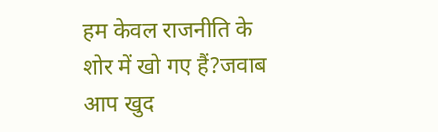हम केवल राजनीति के शोर में खो गए हैं?जवाब आप खुद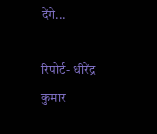देंगे...

रिपोर्ट- धीरेंद्र कुमार